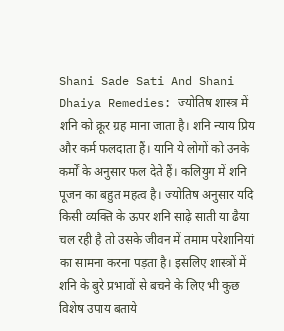Shani Sade Sati And Shani Dhaiya Remedies: ज्योतिष शास्त्र में शनि को क्रूर ग्रह माना जाता है। शनि न्याय प्रिय और कर्म फलदाता हैं। यानि ये लोगों को उनके कर्मों के अनुसार फल देते हैं। कलियुग में शनि पूजन का बहुत महत्व है। ज्योतिष अनुसार यदि किसी व्यक्ति के ऊपर शनि साढ़े साती या ढैया चल रही है तो उसके जीवन में तमाम परेशानियां का सामना करना पड़ता है। इसलिए शास्त्रों में शनि के बुरे प्रभावों से बचने के लिए भी कुछ विशेष उपाय बताये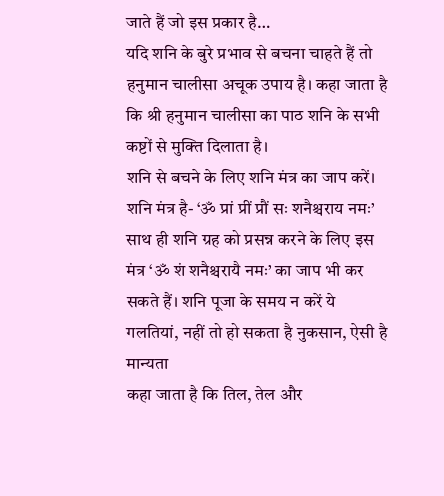जाते हैं जो इस प्रकार है…
यदि शनि के बुरे प्रभाव से बचना चाहते हैं तो हनुमान चालीसा अचूक उपाय है। कहा जाता है कि श्री हनुमान चालीसा का पाठ शनि के सभी कष्टों से मुक्ति दिलाता है।
शनि से बचने के लिए शनि मंत्र का जाप करें। शनि मंत्र है- ‘ॐ प्रां प्रीं प्रौं सः शनैश्चराय नमः’ साथ ही शनि ग्रह को प्रसन्न करने के लिए इस मंत्र ‘ॐ शं शनैश्चरायै नमः’ का जाप भी कर सकते हैं। शनि पूजा के समय न करें ये गलतियां, नहीं तो हो सकता है नुकसान, ऐसी है मान्यता
कहा जाता है कि तिल, तेल और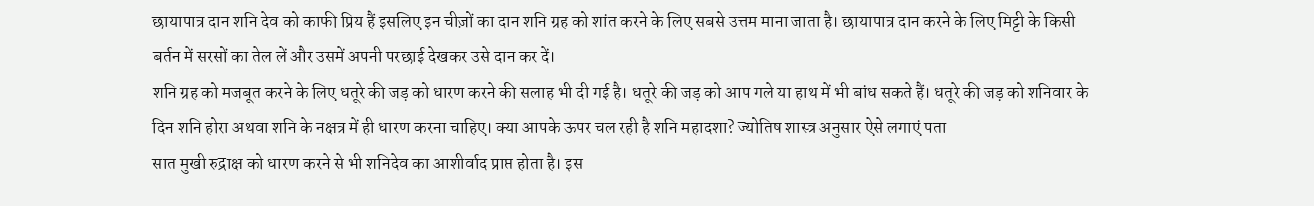छायापात्र दान शनि देव को काफी प्रिय हैं इसलिए इन चीज़ों का दान शनि ग्रह को शांत करने के लिए सबसे उत्तम माना जाता है। छायापात्र दान करने के लिए मिट्टी के किसी बर्तन में सरसों का तेल लें और उसमें अपनी परछाई देखकर उसे दान कर दें।
शनि ग्रह को मजबूत करने के लिए धतूरे की जड़ को धारण करने की सलाह भी दी गई है। धतूरे की जड़ को आप गले या हाथ में भी बांध सकते हैं। धतूरे की जड़ को शनिवार के दिन शनि होरा अथवा शनि के नक्षत्र में ही धारण करना चाहिए। क्या आपके ऊपर चल रही है शनि महादशा? ज्योतिष शास्त्र अनुसार ऐसे लगाएं पता
सात मुखी रुद्राक्ष को धारण करने से भी शनिदेव का आशीर्वाद प्राप्त होता है। इस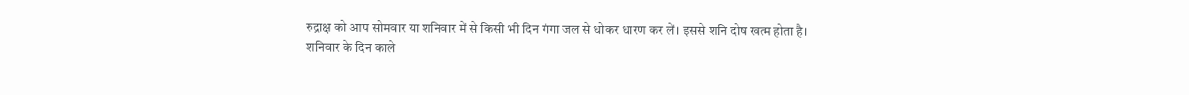रुद्राक्ष को आप सोमवार या शनिवार में से किसी भी दिन गंगा जल से धोकर धारण कर लें। इससे शनि दोष खत्म होता है।
शनिवार के दिन काले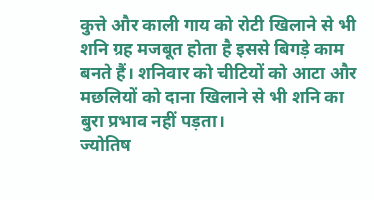कुत्ते और काली गाय को रोटी खिलाने से भी शनि ग्रह मजबूत होता है इससे बिगड़े काम बनते हैं। शनिवार को चीटियों को आटा और मछलियों को दाना खिलाने से भी शनि का बुरा प्रभाव नहीं पड़ता।
ज्योतिष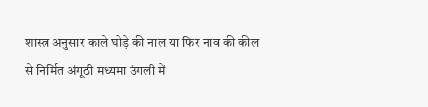शास्त्र अनुसार काले घोड़े की नाल या फिर नाव की कील से निर्मित अंगूठी मध्यमा उंगली में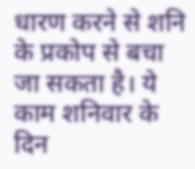धारण करने से शनि के प्रकोप से बचा जा सकता है। ये काम शनिवार के दिन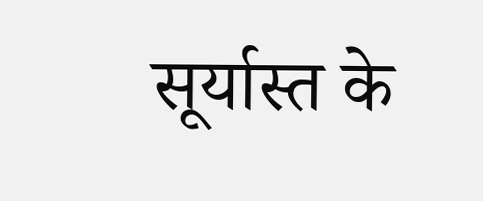सूर्यास्त के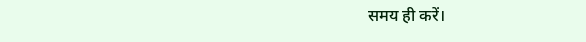समय ही करें।